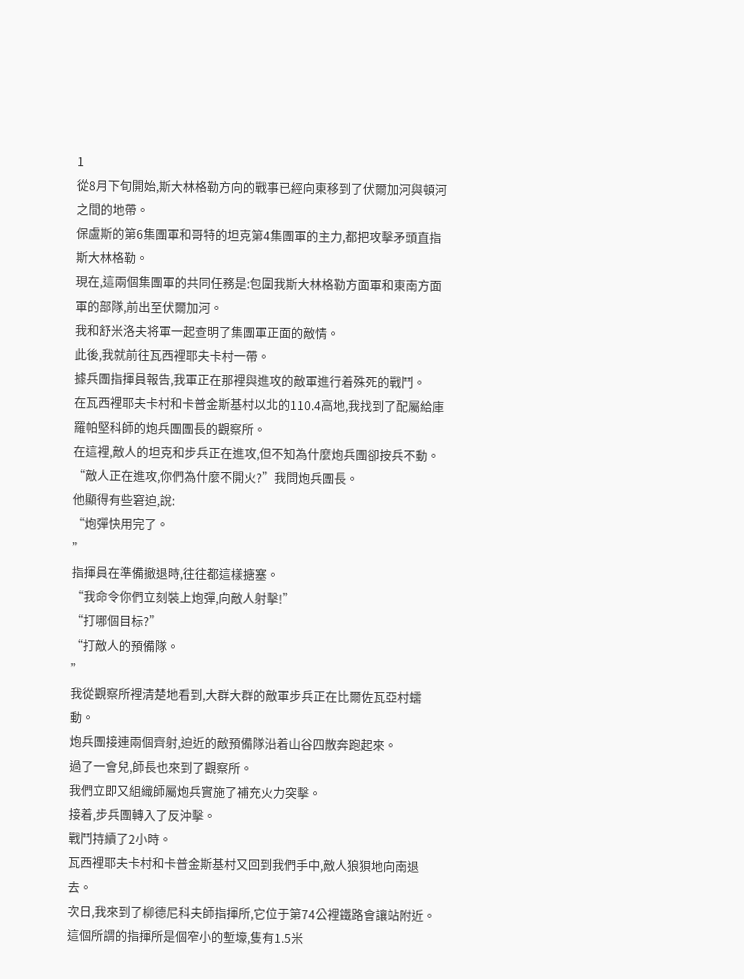1
從8月下旬開始,斯大林格勒方向的戰事已經向東移到了伏爾加河與頓河之間的地帶。
保盧斯的第6集團軍和哥特的坦克第4集團軍的主力,都把攻擊矛頭直指斯大林格勒。
現在,這兩個集團軍的共同任務是:包圍我斯大林格勒方面軍和東南方面軍的部隊,前出至伏爾加河。
我和舒米洛夫将軍一起查明了集團軍正面的敵情。
此後,我就前往瓦西裡耶夫卡村一帶。
據兵團指揮員報告,我軍正在那裡與進攻的敵軍進行着殊死的戰鬥。
在瓦西裡耶夫卡村和卡普金斯基村以北的110.4高地,我找到了配屬給庫羅帕堅科師的炮兵團團長的觀察所。
在這裡,敵人的坦克和步兵正在進攻,但不知為什麼炮兵團卻按兵不動。
“敵人正在進攻,你們為什麼不開火?”我問炮兵團長。
他顯得有些窘迫,說:
“炮彈快用完了。
”
指揮員在準備撤退時,往往都這樣搪塞。
“我命令你們立刻裝上炮彈,向敵人射擊!”
“打哪個目标?”
“打敵人的預備隊。
”
我從觀察所裡清楚地看到,大群大群的敵軍步兵正在比爾佐瓦亞村蠕動。
炮兵團接連兩個齊射,迫近的敵預備隊沿着山谷四散奔跑起來。
過了一會兒,師長也來到了觀察所。
我們立即又組織師屬炮兵實施了補充火力突擊。
接着,步兵團轉入了反沖擊。
戰鬥持續了2小時。
瓦西裡耶夫卡村和卡普金斯基村又回到我們手中,敵人狼狽地向南退去。
次日,我來到了柳德尼科夫師指揮所,它位于第74公裡鐵路會讓站附近。
這個所謂的指揮所是個窄小的塹壕,隻有1.5米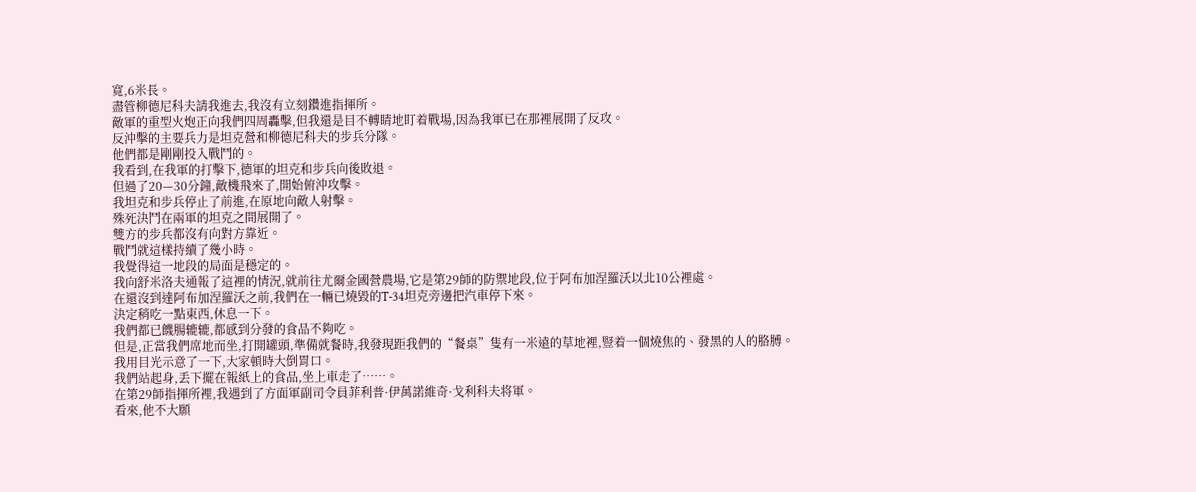寬,6米長。
盡管柳德尼科夫請我進去,我沒有立刻鑽進指揮所。
敵軍的重型火炮正向我們四周轟擊,但我還是目不轉睛地盯着戰場,因為我軍已在那裡展開了反攻。
反沖擊的主要兵力是坦克營和柳德尼科夫的步兵分隊。
他們都是剛剛投入戰鬥的。
我看到,在我軍的打擊下,德軍的坦克和步兵向後敗退。
但過了20—30分鐘,敵機飛來了,開始俯沖攻擊。
我坦克和步兵停止了前進,在原地向敵人射擊。
殊死決鬥在兩軍的坦克之間展開了。
雙方的步兵都沒有向對方靠近。
戰鬥就這樣持續了幾小時。
我覺得這一地段的局面是穩定的。
我向舒米洛夫通報了這裡的情況,就前往尤爾金國營農場,它是第29師的防禦地段,位于阿布加涅羅沃以北10公裡處。
在還沒到達阿布加涅羅沃之前,我們在一輛已燒毀的T-34坦克旁邊把汽車停下來。
決定稍吃一點東西,休息一下。
我們都已饑腸辘辘,都感到分發的食品不夠吃。
但是,正當我們席地而坐,打開罐頭,準備就餐時,我發現距我們的“餐桌”隻有一米遠的草地裡,豎着一個燒焦的、發黑的人的胳膊。
我用目光示意了一下,大家頓時大倒胃口。
我們站起身,丢下擺在報紙上的食品,坐上車走了……。
在第29師指揮所裡,我遇到了方面軍副司令員菲利普·伊萬諾維奇·戈利科夫将軍。
看來,他不大願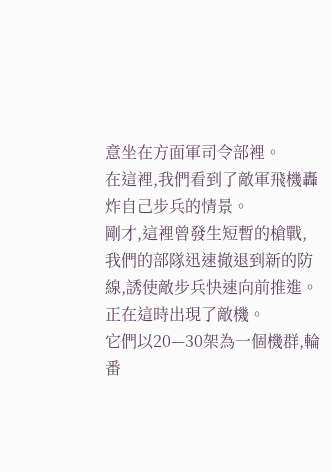意坐在方面軍司令部裡。
在這裡,我們看到了敵軍飛機轟炸自己步兵的情景。
剛才,這裡曾發生短暫的槍戰,我們的部隊迅速撤退到新的防線,誘使敵步兵快速向前推進。
正在這時出現了敵機。
它們以20—30架為一個機群,輪番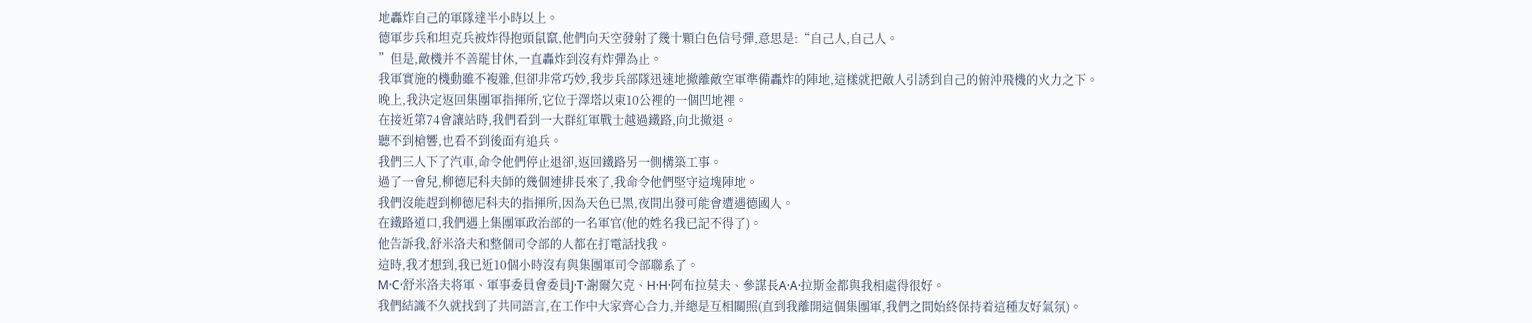地轟炸自己的軍隊達半小時以上。
德軍步兵和坦克兵被炸得抱頭鼠竄,他們向天空發射了幾十顆白色信号彈,意思是:“自己人,自己人。
”但是,敵機并不善罷甘休,一直轟炸到沒有炸彈為止。
我軍實施的機動雖不複雜,但卻非常巧妙,我步兵部隊迅速地撤離敵空軍準備轟炸的陣地,這樣就把敵人引誘到自己的俯沖飛機的火力之下。
晚上,我決定返回集團軍指揮所,它位于澤塔以東10公裡的一個凹地裡。
在接近第74會讓站時,我們看到一大群紅軍戰士越過鐵路,向北撤退。
聽不到槍響,也看不到後面有追兵。
我們三人下了汽車,命令他們停止退卻,返回鐵路另一側構築工事。
過了一會兒,柳德尼科夫師的幾個連排長來了,我命令他們堅守這塊陣地。
我們沒能趕到柳德尼科夫的指揮所,因為天色已黑,夜間出發可能會遭遇德國人。
在鐵路道口,我們遇上集團軍政治部的一名軍官(他的姓名我已記不得了)。
他告訴我,舒米洛夫和整個司令部的人都在打電話找我。
這時,我才想到,我已近10個小時沒有與集團軍司令部聯系了。
M·C·舒米洛夫将軍、軍事委員會委員J·T·謝爾欠克、H·H·阿布拉莫夫、參謀長A·A·拉斯金都與我相處得很好。
我們結識不久就找到了共同語言,在工作中大家齊心合力,并總是互相關照(直到我離開這個集團軍,我們之間始終保持着這種友好氣氛)。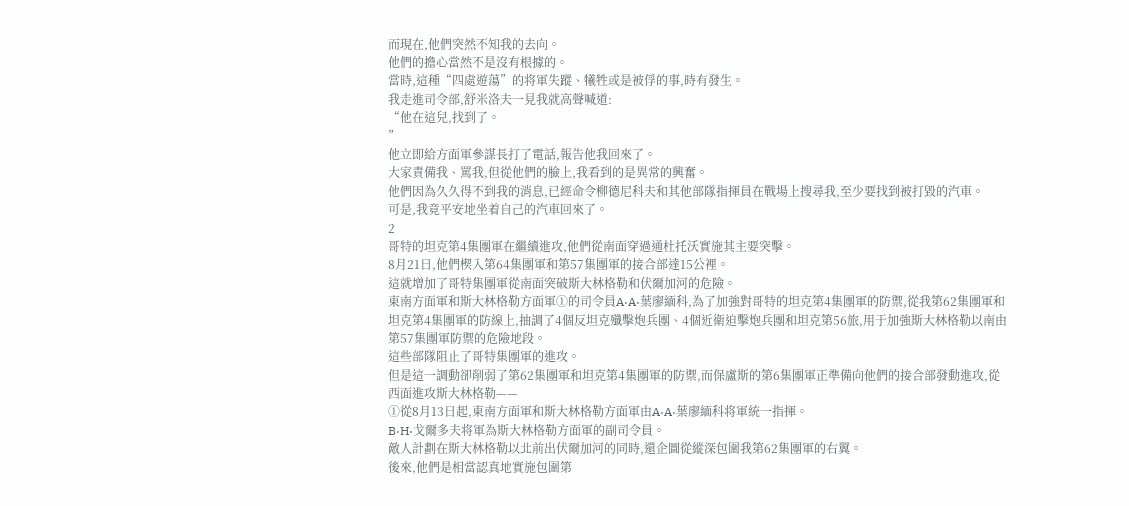而現在,他們突然不知我的去向。
他們的擔心當然不是沒有根據的。
當時,這種“四處遊蕩”的将軍失蹤、犧牲或是被俘的事,時有發生。
我走進司令部,舒米洛夫一見我就高聲喊道:
“他在這兒,找到了。
”
他立即給方面軍參謀長打了電話,報告他我回來了。
大家責備我、罵我,但從他們的臉上,我看到的是異常的興奮。
他們因為久久得不到我的消息,已經命令柳德尼科夫和其他部隊指揮員在戰場上搜尋我,至少要找到被打毀的汽車。
可是,我竟平安地坐着自己的汽車回來了。
2
哥特的坦克第4集團軍在繼續進攻,他們從南面穿過通杜托沃實施其主要突擊。
8月21日,他們楔入第64集團軍和第57集團軍的接合部達15公裡。
這就增加了哥特集團軍從南面突破斯大林格勒和伏爾加河的危險。
東南方面軍和斯大林格勒方面軍①的司令員A·A·葉廖緬科,為了加強對哥特的坦克第4集團軍的防禦,從我第62集團軍和坦克第4集團軍的防線上,抽調了4個反坦克殲擊炮兵團、4個近衛迫擊炮兵團和坦克第56旅,用于加強斯大林格勒以南由第57集團軍防禦的危險地段。
這些部隊阻止了哥特集團軍的進攻。
但是這一調動卻削弱了第62集團軍和坦克第4集團軍的防禦,而保盧斯的第6集團軍正準備向他們的接合部發動進攻,從西面進攻斯大林格勒——
①從8月13日起,東南方面軍和斯大林格勒方面軍由A·A·葉廖緬科将軍統一指揮。
B·H·戈爾多夫将軍為斯大林格勒方面軍的副司令員。
敵人計劃在斯大林格勒以北前出伏爾加河的同時,還企圖從縱深包圍我第62集團軍的右翼。
後來,他們是相當認真地實施包圍第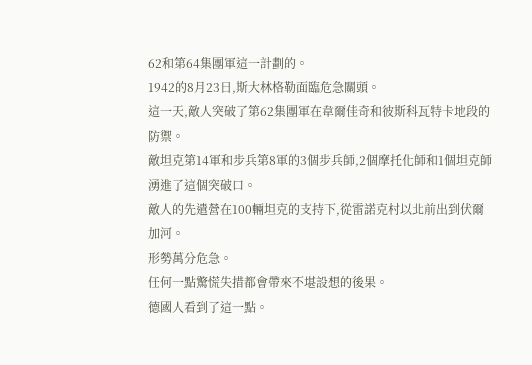62和第64集團軍這一計劃的。
1942的8月23日,斯大林格勒面臨危急關頭。
這一天,敵人突破了第62集團軍在韋爾佳奇和彼斯科瓦特卡地段的防禦。
敵坦克第14軍和步兵第8軍的3個步兵師,2個摩托化師和1個坦克師湧進了這個突破口。
敵人的先遣營在100輛坦克的支持下,從雷諾克村以北前出到伏爾加河。
形勢萬分危急。
任何一點驚慌失措都會帶來不堪設想的後果。
德國人看到了這一點。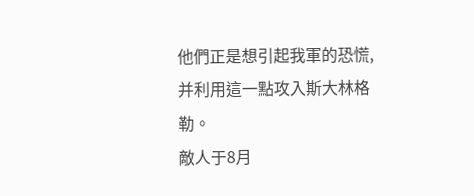他們正是想引起我軍的恐慌,并利用這一點攻入斯大林格勒。
敵人于8月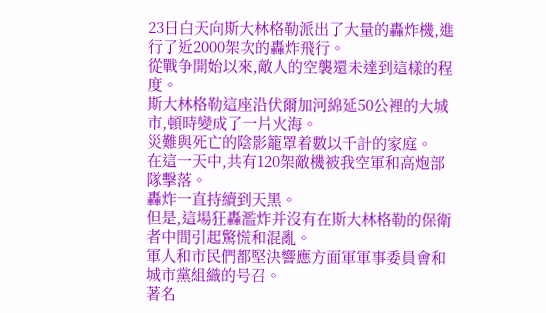23日白天向斯大林格勒派出了大量的轟炸機,進行了近2000架次的轟炸飛行。
從戰争開始以來,敵人的空襲還未達到這樣的程度。
斯大林格勒這座沿伏爾加河綿延50公裡的大城市,頓時變成了一片火海。
災難與死亡的陰影籠罩着數以千計的家庭。
在這一天中,共有120架敵機被我空軍和高炮部隊擊落。
轟炸一直持續到天黑。
但是,這場狂轟濫炸并沒有在斯大林格勒的保衛者中間引起驚慌和混亂。
軍人和市民們都堅決響應方面軍軍事委員會和城市黨組織的号召。
著名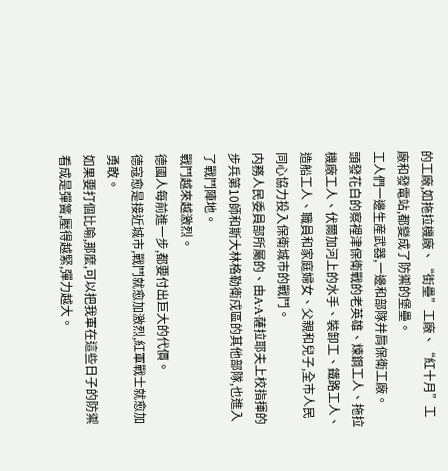的工廠,如拖拉機廠、“街壘”工廠、“紅十月”工廠和發電站,都變成了防禦的堡壘。
工人們一邊生産武器,一邊和部隊并肩保衛工廠。
頭發花白的察裡津保衛戰的老英雄、煉鋼工人、拖拉機廠工人、伏爾加河上的水手、裝卸工、鐵路工人、造船工人、職員和家庭婦女、父親和兒子,全市人民同心協力投入保衛城市的戰鬥。
内務人民委員部所屬的、由A·A·薩拉耶夫上校指揮的步兵第10師和斯大林格勒衛戍區的其他部隊,也進入了戰鬥陣地。
戰鬥越來越激烈。
德國人每前進一步,都要付出巨大的代價。
德寇愈是接近城市,戰鬥就愈加激烈,紅軍戰士就愈加勇敢。
如果要打個比喻,那麼,可以把我軍在這些日子的防禦看成是彈簧,壓得越緊,彈力越大。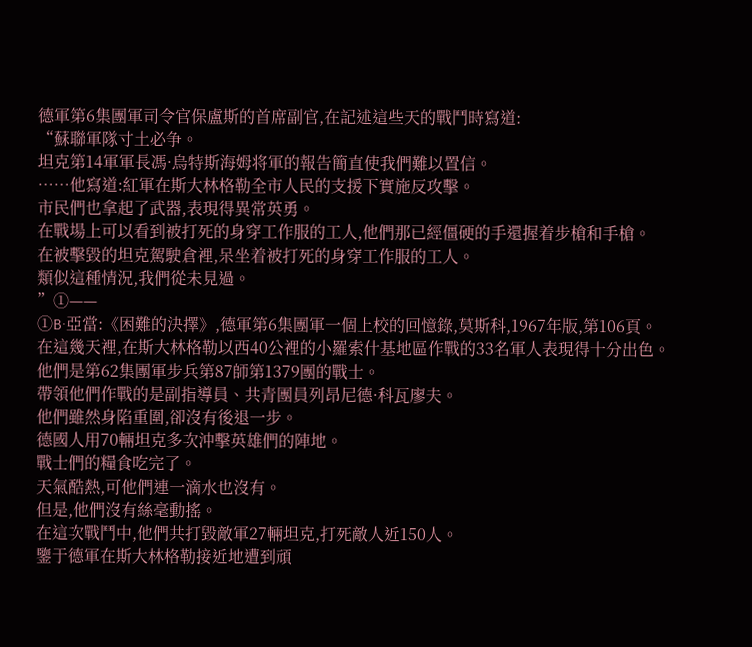德軍第6集團軍司令官保盧斯的首席副官,在記述這些天的戰鬥時寫道:
“蘇聯軍隊寸土必争。
坦克第14軍軍長馮·烏特斯海姆将軍的報告簡直使我們難以置信。
……他寫道:紅軍在斯大林格勒全市人民的支援下實施反攻擊。
市民們也拿起了武器,表現得異常英勇。
在戰場上可以看到被打死的身穿工作服的工人,他們那已經僵硬的手還握着步槍和手槍。
在被擊毀的坦克駕駛倉裡,呆坐着被打死的身穿工作服的工人。
類似這種情況,我們從未見過。
”①——
①B·亞當:《困難的決擇》,德軍第6集團軍一個上校的回憶錄,莫斯科,1967年版,第106頁。
在這幾天裡,在斯大林格勒以西40公裡的小羅索什基地區作戰的33名軍人表現得十分出色。
他們是第62集團軍步兵第87師第1379團的戰士。
帶領他們作戰的是副指導員、共青團員列昂尼德·科瓦廖夫。
他們雖然身陷重圍,卻沒有後退一步。
德國人用70輛坦克多次沖擊英雄們的陣地。
戰士們的糧食吃完了。
天氣酷熱,可他們連一滴水也沒有。
但是,他們沒有絲毫動搖。
在這次戰鬥中,他們共打毀敵軍27輛坦克,打死敵人近150人。
鑒于德軍在斯大林格勒接近地遭到頑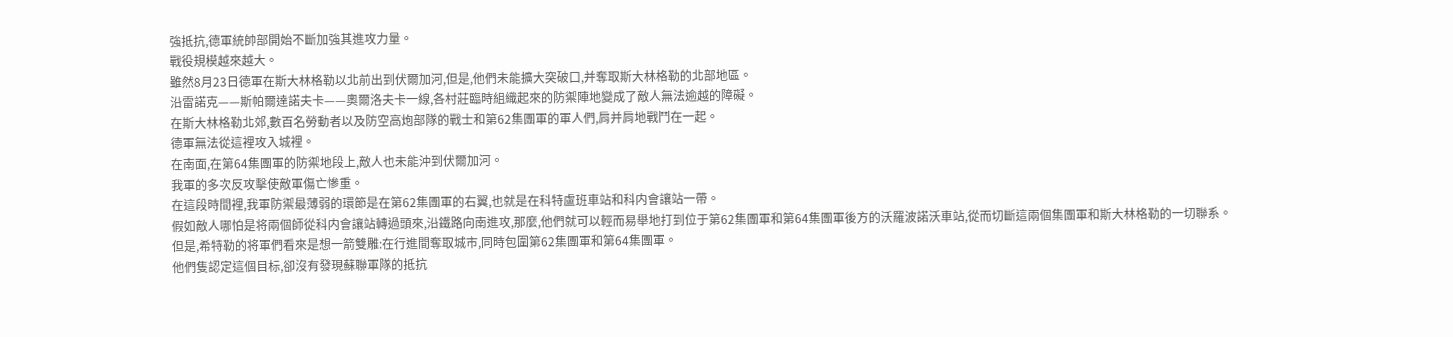強抵抗,德軍統帥部開始不斷加強其進攻力量。
戰役規模越來越大。
雖然8月23日德軍在斯大林格勒以北前出到伏爾加河,但是,他們未能擴大突破口,并奪取斯大林格勒的北部地區。
沿雷諾克——斯帕爾達諾夫卡——奧爾洛夫卡一線,各村莊臨時組織起來的防禦陣地變成了敵人無法逾越的障礙。
在斯大林格勒北郊,數百名勞動者以及防空高炮部隊的戰士和第62集團軍的軍人們,肩并肩地戰鬥在一起。
德軍無法從這裡攻入城裡。
在南面,在第64集團軍的防禦地段上,敵人也未能沖到伏爾加河。
我軍的多次反攻擊使敵軍傷亡慘重。
在這段時間裡,我軍防禦最薄弱的環節是在第62集團軍的右翼,也就是在科特盧班車站和科内會讓站一帶。
假如敵人哪怕是将兩個師從科内會讓站轉過頭來,沿鐵路向南進攻,那麼,他們就可以輕而易舉地打到位于第62集團軍和第64集團軍後方的沃羅波諾沃車站,從而切斷這兩個集團軍和斯大林格勒的一切聯系。
但是,希特勒的将軍們看來是想一箭雙雕:在行進間奪取城市,同時包圍第62集團軍和第64集團軍。
他們隻認定這個目标,卻沒有發現蘇聯軍隊的抵抗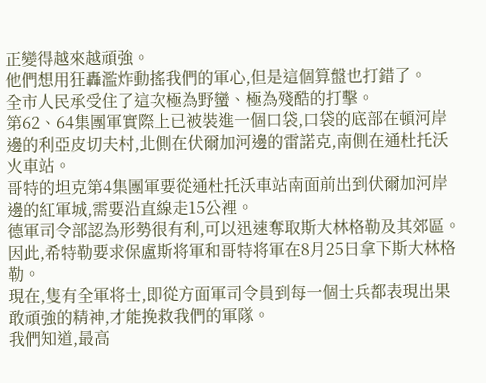正變得越來越頑強。
他們想用狂轟濫炸動搖我們的軍心,但是這個算盤也打錯了。
全市人民承受住了這次極為野蠻、極為殘酷的打擊。
第62、64集團軍實際上已被裝進一個口袋,口袋的底部在頓河岸邊的利亞皮切夫村,北側在伏爾加河邊的雷諾克,南側在通杜托沃火車站。
哥特的坦克第4集團軍要從通杜托沃車站南面前出到伏爾加河岸邊的紅軍城,需要沿直線走15公裡。
德軍司令部認為形勢很有利,可以迅速奪取斯大林格勒及其郊區。
因此,希特勒要求保盧斯将軍和哥特将軍在8月25日拿下斯大林格勒。
現在,隻有全軍将士,即從方面軍司令員到每一個士兵都表現出果敢頑強的精神,才能挽救我們的軍隊。
我們知道,最高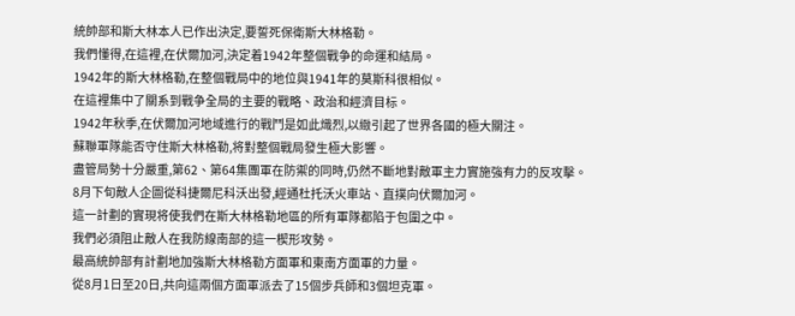統帥部和斯大林本人已作出決定,要誓死保衛斯大林格勒。
我們懂得,在這裡,在伏爾加河,決定着1942年整個戰争的命運和結局。
1942年的斯大林格勒,在整個戰局中的地位與1941年的莫斯科很相似。
在這裡集中了關系到戰争全局的主要的戰略、政治和經濟目标。
1942年秋季,在伏爾加河地域進行的戰鬥是如此熾烈,以緻引起了世界各國的極大關注。
蘇聯軍隊能否守住斯大林格勒,将對整個戰局發生極大影響。
盡管局勢十分嚴重,第62、第64集團軍在防禦的同時,仍然不斷地對敵軍主力實施強有力的反攻擊。
8月下旬敵人企圖從科捷爾尼科沃出發,經通杜托沃火車站、直撲向伏爾加河。
這一計劃的實現将使我們在斯大林格勒地區的所有軍隊都陷于包圍之中。
我們必須阻止敵人在我防線南部的這一楔形攻勢。
最高統帥部有計劃地加強斯大林格勒方面軍和東南方面軍的力量。
從8月1日至20日,共向這兩個方面軍派去了15個步兵師和3個坦克軍。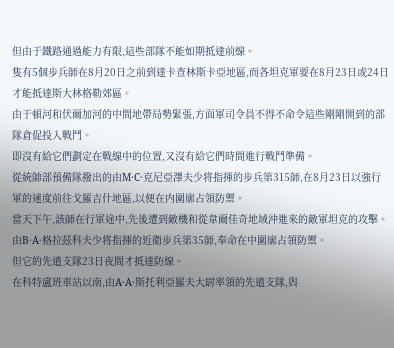但由于鐵路通過能力有限,這些部隊不能如期抵達前線。
隻有5個步兵師在8月20日之前到達卡查林斯卡亞地區,而各坦克軍要在8月23日或24日才能抵達斯大林格勒郊區。
由于頓河和伏爾加河的中間地帶局勢緊張,方面軍司令員不得不命令這些剛剛開到的部隊倉促投入戰鬥。
即沒有給它們劃定在戰線中的位置,又沒有給它們時間進行戰鬥準備。
從統帥部預備隊撥出的由M·C·克尼亞澤夫少将指揮的步兵第315師,在8月23日以強行軍的速度前往戈羅吉什地區,以便在内圍廓占領防禦。
當天下午,該師在行軍途中,先後遭到敵機和從韋爾佳奇地域沖進來的敵軍坦克的攻擊。
由B·A·格拉茲科夫少将指揮的近衛步兵第35師,奉命在中圍廓占領防禦。
但它的先遣支隊23日夜間才抵達防線。
在科特盧班車站以南,由A·A·斯托利亞羅夫大尉率領的先遣支隊,與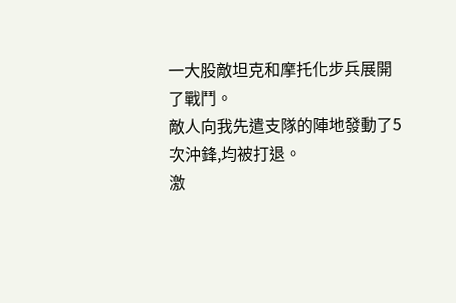一大股敵坦克和摩托化步兵展開了戰鬥。
敵人向我先遣支隊的陣地發動了5次沖鋒,均被打退。
激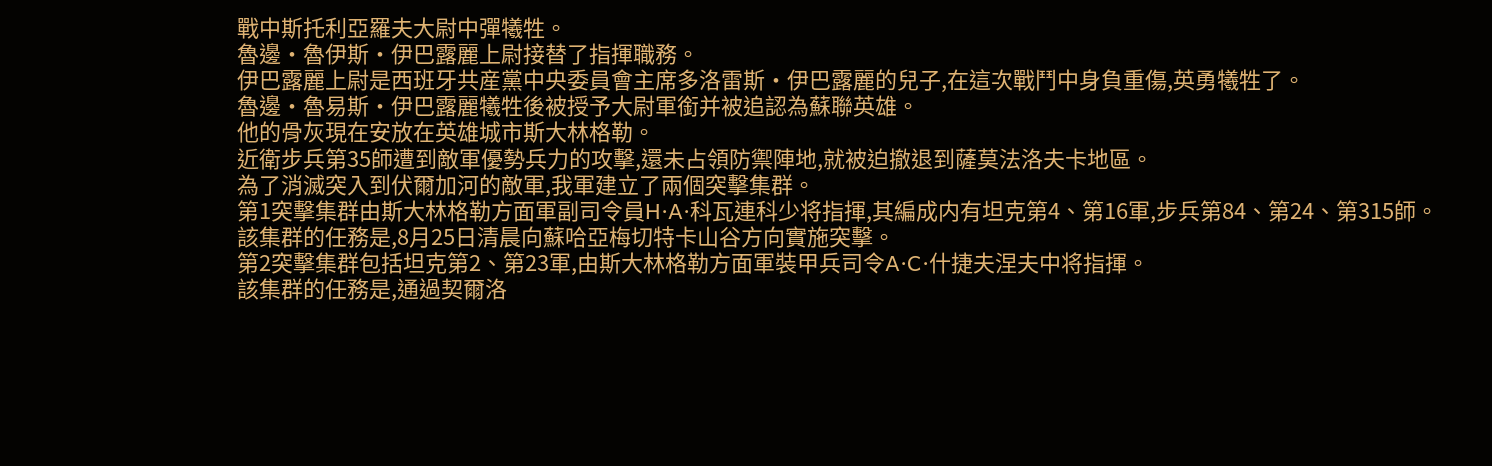戰中斯托利亞羅夫大尉中彈犧牲。
魯邊·魯伊斯·伊巴露麗上尉接替了指揮職務。
伊巴露麗上尉是西班牙共産黨中央委員會主席多洛雷斯·伊巴露麗的兒子,在這次戰鬥中身負重傷,英勇犧牲了。
魯邊·魯易斯·伊巴露麗犧牲後被授予大尉軍銜并被追認為蘇聯英雄。
他的骨灰現在安放在英雄城市斯大林格勒。
近衛步兵第35師遭到敵軍優勢兵力的攻擊,還未占領防禦陣地,就被迫撤退到薩莫法洛夫卡地區。
為了消滅突入到伏爾加河的敵軍,我軍建立了兩個突擊集群。
第1突擊集群由斯大林格勒方面軍副司令員H·A·科瓦連科少将指揮,其編成内有坦克第4、第16軍,步兵第84、第24、第315師。
該集群的任務是,8月25日清晨向蘇哈亞梅切特卡山谷方向實施突擊。
第2突擊集群包括坦克第2、第23軍,由斯大林格勒方面軍裝甲兵司令A·C·什捷夫涅夫中将指揮。
該集群的任務是,通過契爾洛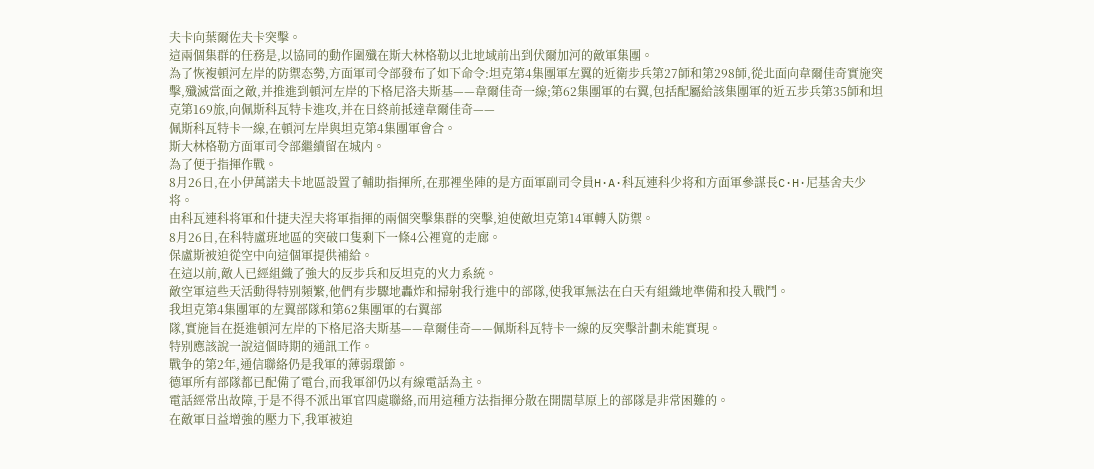夫卡向葉爾佐夫卡突擊。
這兩個集群的任務是,以協同的動作圍殲在斯大林格勒以北地域前出到伏爾加河的敵軍集團。
為了恢複頓河左岸的防禦态勢,方面軍司令部發布了如下命令:坦克第4集團軍左翼的近衛步兵第27師和第298師,從北面向韋爾佳奇實施突擊,殲滅當面之敵,并推進到頓河左岸的下格尼洛夫斯基——韋爾佳奇一線;第62集團軍的右翼,包括配屬給該集團軍的近五步兵第35師和坦克第169旅,向佩斯科瓦特卡進攻,并在日終前抵達韋爾佳奇——
佩斯科瓦特卡一線,在頓河左岸與坦克第4集團軍會合。
斯大林格勒方面軍司令部繼續留在城内。
為了便于指揮作戰。
8月26日,在小伊萬諾夫卡地區設置了輔助指揮所,在那裡坐陣的是方面軍副司令員H·A·科瓦連科少将和方面軍參謀長C·H·尼基舍夫少将。
由科瓦連科将軍和什捷夫涅夫将軍指揮的兩個突擊集群的突擊,迫使敵坦克第14軍轉入防禦。
8月26日,在科特盧班地區的突破口隻剩下一條4公裡寬的走廊。
保盧斯被迫從空中向這個軍提供補給。
在這以前,敵人已經組織了強大的反步兵和反坦克的火力系統。
敵空軍這些天活動得特别頻繁,他們有步驟地轟炸和掃射我行進中的部隊,使我軍無法在白天有組織地準備和投入戰鬥。
我坦克第4集團軍的左翼部隊和第62集團軍的右翼部
隊,實施旨在挺進頓河左岸的下格尼洛夫斯基——韋爾佳奇——佩斯科瓦特卡一線的反突擊計劃未能實現。
特别應該說一說這個時期的通訊工作。
戰争的第2年,通信聯絡仍是我軍的薄弱環節。
德軍所有部隊都已配備了電台,而我軍卻仍以有線電話為主。
電話經常出故障,于是不得不派出軍官四處聯絡,而用這種方法指揮分散在開闊草原上的部隊是非常困難的。
在敵軍日益增強的壓力下,我軍被迫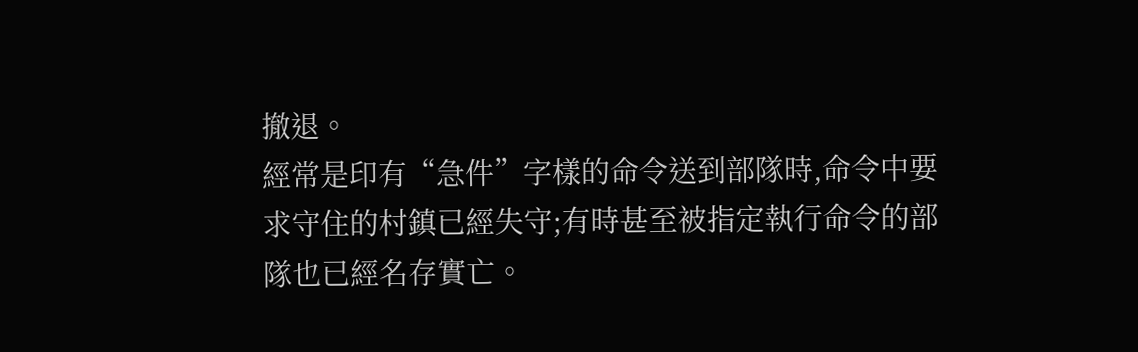撤退。
經常是印有“急件”字樣的命令送到部隊時,命令中要求守住的村鎮已經失守;有時甚至被指定執行命令的部隊也已經名存實亡。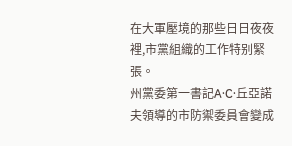在大軍壓境的那些日日夜夜裡,市黨組織的工作特别緊張。
州黨委第一書記A·C·丘亞諾夫領導的市防禦委員會變成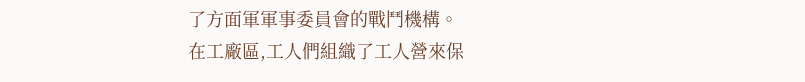了方面軍軍事委員會的戰鬥機構。
在工廠區,工人們組織了工人營來保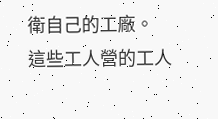衛自己的工廠。
這些工人營的工人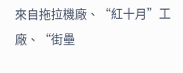來自拖拉機廠、“紅十月”工廠、“街壘